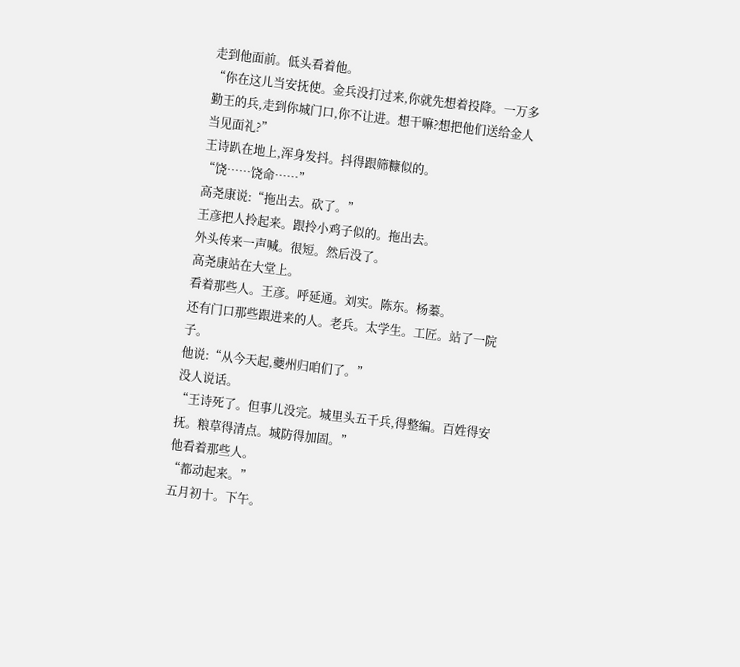走到他面前。低头看着他。
“你在这儿当安抚使。金兵没打过来,你就先想着投降。一万多勤王的兵,走到你城门口,你不让进。想干嘛?想把他们送给金人当见面礼?”
王诗趴在地上,浑身发抖。抖得跟筛糠似的。
“饶……饶命……”
高尧康说:“拖出去。砍了。”
王彦把人拎起来。跟拎小鸡子似的。拖出去。
外头传来一声喊。很短。然后没了。
高尧康站在大堂上。
看着那些人。王彦。呼延通。刘实。陈东。杨蓁。
还有门口那些跟进来的人。老兵。太学生。工匠。站了一院子。
他说:“从今天起,夔州归咱们了。”
没人说话。
“王诗死了。但事儿没完。城里头五千兵,得整编。百姓得安抚。粮草得清点。城防得加固。”
他看着那些人。
“都动起来。”
五月初十。下午。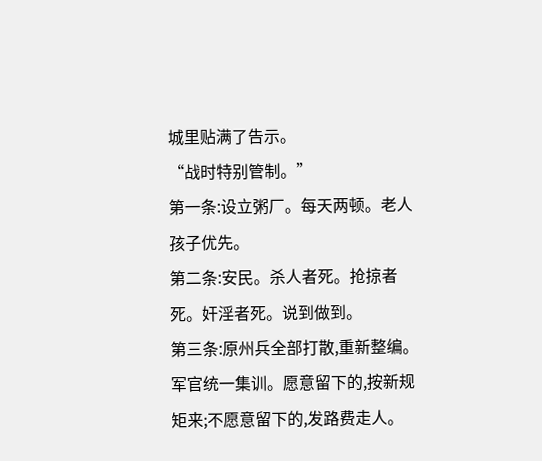城里贴满了告示。
“战时特别管制。”
第一条:设立粥厂。每天两顿。老人孩子优先。
第二条:安民。杀人者死。抢掠者死。奸淫者死。说到做到。
第三条:原州兵全部打散,重新整编。军官统一集训。愿意留下的,按新规矩来;不愿意留下的,发路费走人。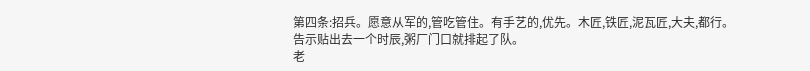第四条:招兵。愿意从军的,管吃管住。有手艺的,优先。木匠,铁匠,泥瓦匠,大夫,都行。
告示贴出去一个时辰,粥厂门口就排起了队。
老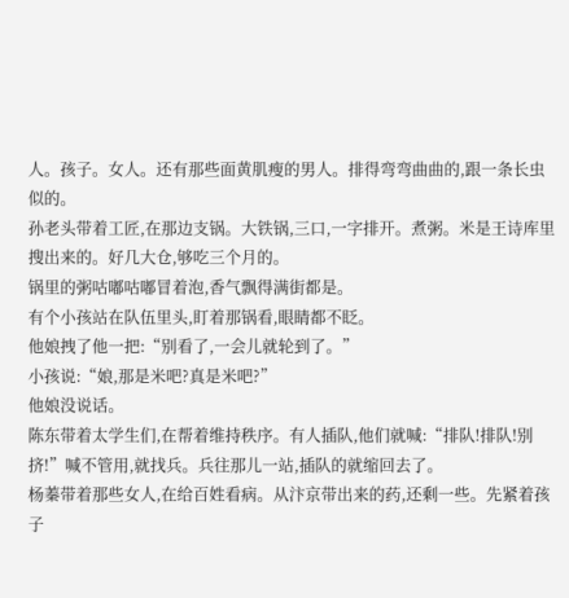人。孩子。女人。还有那些面黄肌瘦的男人。排得弯弯曲曲的,跟一条长虫似的。
孙老头带着工匠,在那边支锅。大铁锅,三口,一字排开。煮粥。米是王诗库里搜出来的。好几大仓,够吃三个月的。
锅里的粥咕嘟咕嘟冒着泡,香气飘得满街都是。
有个小孩站在队伍里头,盯着那锅看,眼睛都不眨。
他娘拽了他一把:“别看了,一会儿就轮到了。”
小孩说:“娘,那是米吧?真是米吧?”
他娘没说话。
陈东带着太学生们,在帮着维持秩序。有人插队,他们就喊:“排队!排队!别挤!”喊不管用,就找兵。兵往那儿一站,插队的就缩回去了。
杨蓁带着那些女人,在给百姓看病。从汴京带出来的药,还剩一些。先紧着孩子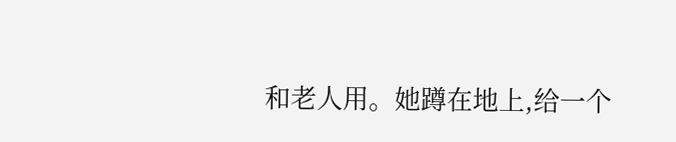和老人用。她蹲在地上,给一个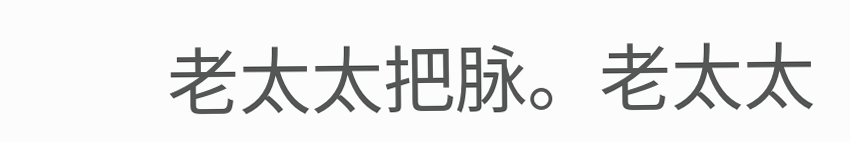老太太把脉。老太太